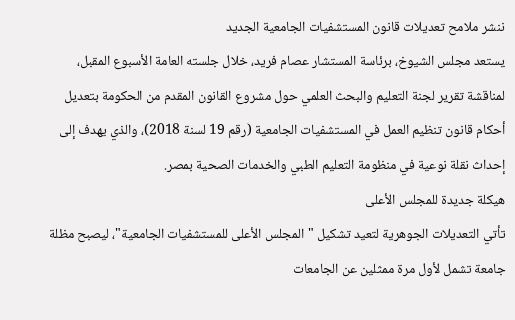ننشر ملامح تعديلات قانون المستشفيات الجامعية الجديد
يستعد مجلس الشيوخ، برئاسة المستشار عصام فريد، خلال جلسته العامة الأسبوع المقبل، لمناقشة تقرير لجنة التعليم والبحث العلمي حول مشروع القانون المقدم من الحكومة بتعديل أحكام قانون تنظيم العمل في المستشفيات الجامعية (رقم 19 لسنة 2018)، والذي يهدف إلى إحداث نقلة نوعية في منظومة التعليم الطبي والخدمات الصحية بمصر.
هيكلة جديدة للمجلس الأعلى
تأتي التعديلات الجوهرية لتعيد تشكيل "المجلس الأعلى للمستشفيات الجامعية"، ليصبح مظلة جامعة تشمل لأول مرة ممثلين عن الجامعات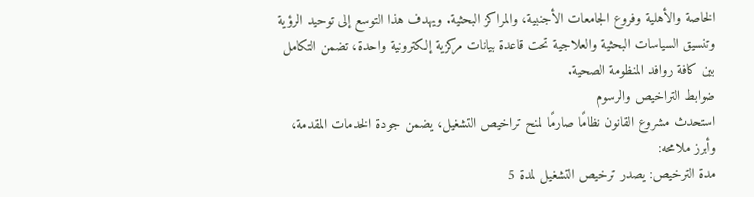الخاصة والأهلية وفروع الجامعات الأجنبية، والمراكز البحثية. ويهدف هذا التوسع إلى توحيد الرؤية وتنسيق السياسات البحثية والعلاجية تحت قاعدة بيانات مركزية إلكترونية واحدة، تضمن التكامل بين كافة روافد المنظومة الصحية.
ضوابط التراخيص والرسوم
استحدث مشروع القانون نظامًا صارمًا لمنح تراخيص التشغيل، يضمن جودة الخدمات المقدمة، وأبرز ملامحه:
مدة الترخيص: يصدر ترخيص التشغيل لمدة 5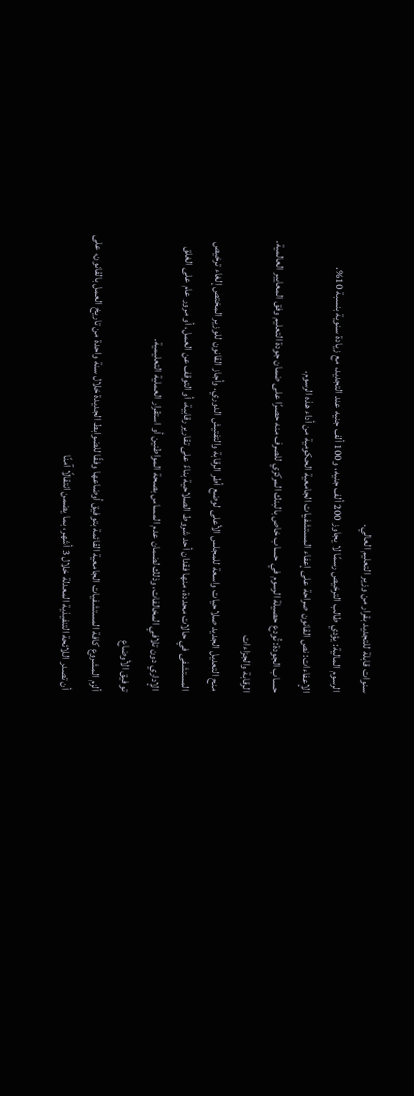سنوات قابلة للتجديد بقرار من وزير التعليم العالي.
الرسوم المالية: يؤدي طالب الترخيص رسمًا لا يجاوز 200 ألف جنيه، و100 ألف جنيه عند التجديد، مع زيادة سنوية بنسبة 10%.
الإعفاءات: نص القانون صراحة على إعفاء المستشفيات الجامعية الحكومية من أداء هذه الرسوم.
حساب الجودة: تُودع حصيلة الرسوم في حساب خاص بالبنك المركزي للصرف منه حصرًا على ضمان جودة التعليم وفق المعايير العالمية.
الرقابة والجزاءات
منح التعديل الجديد صلاحيات واسعة للمجلس الأعلى لوضع أطر الرقابة والتفتيش الدوري. وأجاز القانون للوزير المختص إلغاء ترخيص المستشفى في حالات محددة، منها فقدان أحد شروط الصلاحية بناءً على تقارير رقابية، أو التوقف عن العمل، أو مرور عام على الغلق الإداري دون تلافي المخالفات، وذلك لضمان عدم المساس بصحة المواطنين أو استقرار العملية التعليمية.
توفيق الأوضاع
ألزم المشروع كافة المستشفيات الجامعية القائمة بتوفيق أوضاعها وفقًا للضوابط الجديدة خلال سنة واحدة من تاريخ العمل بالقانون، على أن تصدر اللائحة التنفيذية المعدلة خلال 3 أشهر، بما يضمن انتقالًا آمنًا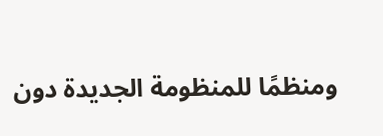ومنظمًا للمنظومة الجديدة دون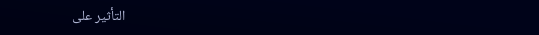التأثير على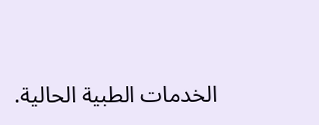الخدمات الطبية الحالية.